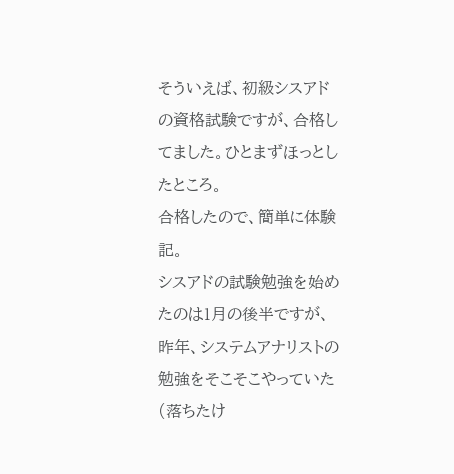そういえば、初級シスアドの資格試験ですが、合格してました。ひとまずほっとしたところ。
合格したので、簡単に体験記。
シスアドの試験勉強を始めたのは1月の後半ですが、昨年、システムアナリストの勉強をそこそこやっていた(落ちたけ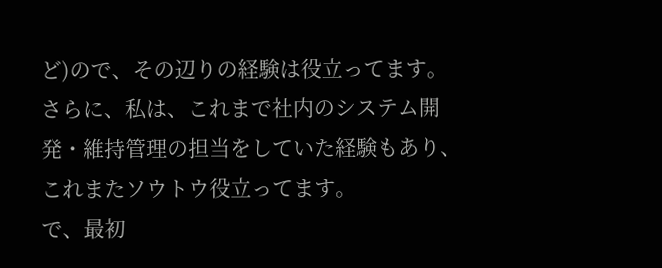ど)ので、その辺りの経験は役立ってます。さらに、私は、これまで社内のシステム開発・維持管理の担当をしていた経験もあり、これまたソウトウ役立ってます。
で、最初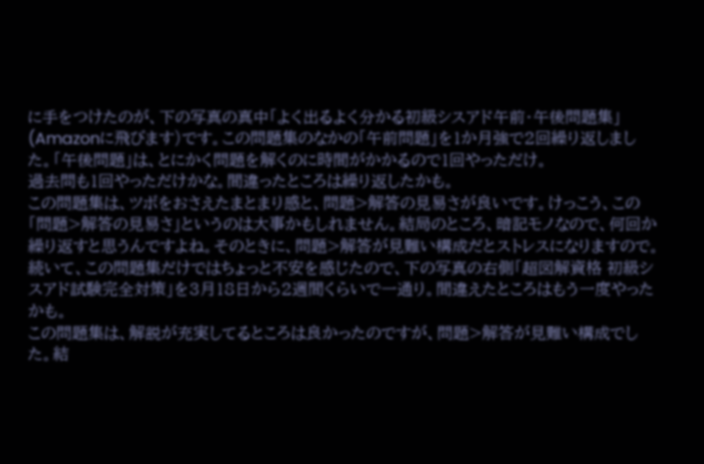に手をつけたのが、下の写真の真中「よく出るよく分かる初級シスアド午前・午後問題集」(Amazonに飛びます)です。この問題集のなかの「午前問題」を1か月強で2回繰り返しました。「午後問題」は、とにかく問題を解くのに時間がかかるので1回やっただけ。
過去問も1回やっただけかな。間違ったところは繰り返したかも。
この問題集は、ツボをおさえたまとまり感と、問題>解答の見易さが良いです。けっこう、この「問題>解答の見易さ」というのは大事かもしれません。結局のところ、暗記モノなので、何回か繰り返すと思うんですよね。そのときに、問題>解答が見難い構成だとストレスになりますので。
続いて、この問題集だけではちょっと不安を感じたので、下の写真の右側「超図解資格 初級シスアド試験完全対策」を3月18日から2週間くらいで一通り。間違えたところはもう一度やったかも。
この問題集は、解説が充実してるところは良かったのですが、問題>解答が見難い構成でした。結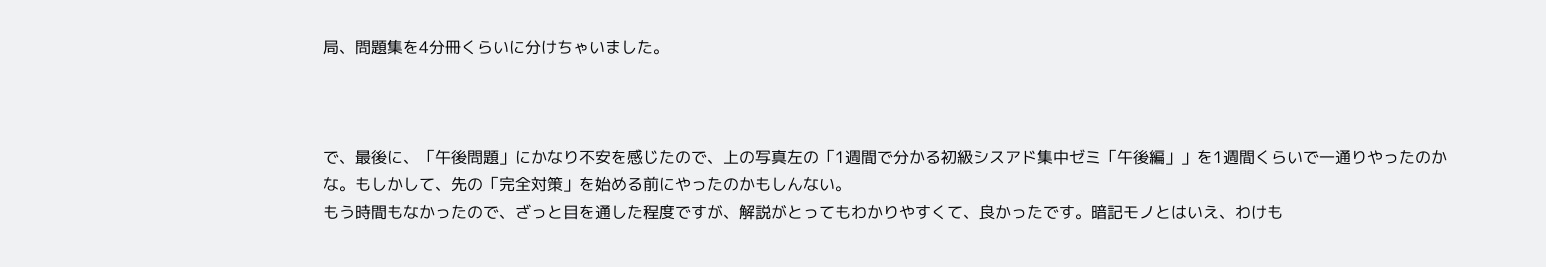局、問題集を4分冊くらいに分けちゃいました。



で、最後に、「午後問題」にかなり不安を感じたので、上の写真左の「1週間で分かる初級シスアド集中ゼミ「午後編」」を1週間くらいで一通りやったのかな。もしかして、先の「完全対策」を始める前にやったのかもしんない。
もう時間もなかったので、ざっと目を通した程度ですが、解説がとってもわかりやすくて、良かったです。暗記モノとはいえ、わけも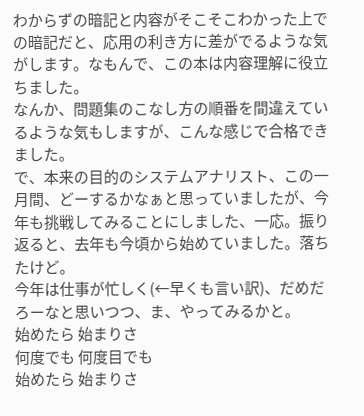わからずの暗記と内容がそこそこわかった上での暗記だと、応用の利き方に差がでるような気がします。なもんで、この本は内容理解に役立ちました。
なんか、問題集のこなし方の順番を間違えているような気もしますが、こんな感じで合格できました。
で、本来の目的のシステムアナリスト、この一月間、どーするかなぁと思っていましたが、今年も挑戦してみることにしました、一応。振り返ると、去年も今頃から始めていました。落ちたけど。
今年は仕事が忙しく(←早くも言い訳)、だめだろーなと思いつつ、ま、やってみるかと。
始めたら 始まりさ
何度でも 何度目でも
始めたら 始まりさ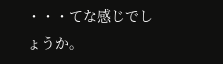・・・てな感じでしょうか。